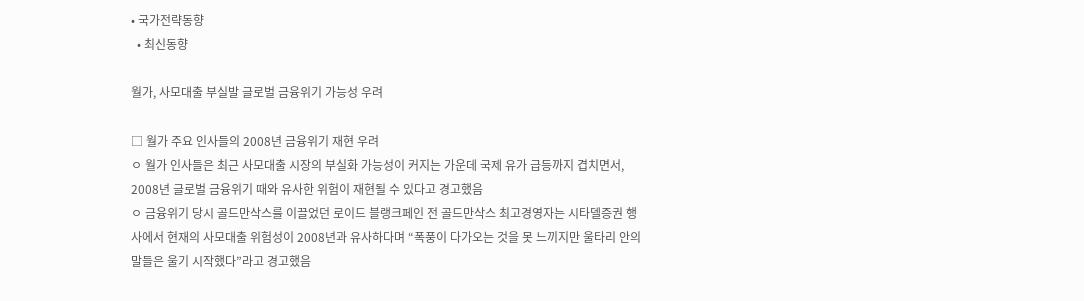• 국가전략동향
  • 최신동향

월가, 사모대출 부실발 글로벌 금융위기 가능성 우려

□ 월가 주요 인사들의 2008년 금융위기 재현 우려
ㅇ 월가 인사들은 최근 사모대출 시장의 부실화 가능성이 커지는 가운데 국제 유가 급등까지 겹치면서, 2008년 글로벌 금융위기 때와 유사한 위험이 재현될 수 있다고 경고했음
ㅇ 금융위기 당시 골드만삭스를 이끌었던 로이드 블랭크페인 전 골드만삭스 최고경영자는 시타델증권 행사에서 현재의 사모대출 위험성이 2008년과 유사하다며 “폭풍이 다가오는 것을 못 느끼지만 울타리 안의 말들은 울기 시작했다”라고 경고했음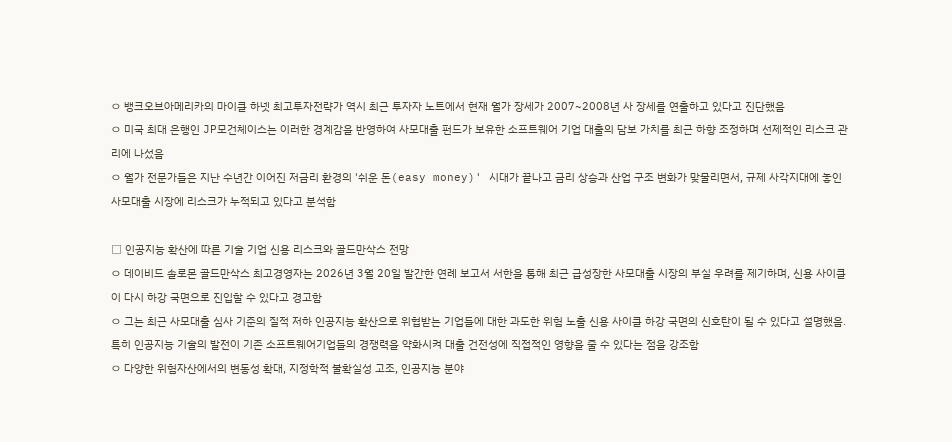ㅇ 뱅크오브아메리카의 마이클 하넷 최고투자전략가 역시 최근 투자자 노트에서 현재 월가 장세가 2007~2008년 사 장세를 연출하고 있다고 진단했음
ㅇ 미국 최대 은행인 JP모건체이스는 이러한 경계감을 반영하여 사모대출 펀드가 보유한 소프트웨어 기업 대출의 담보 가치를 최근 하향 조정하며 선제적인 리스크 관리에 나섰음
ㅇ 월가 전문가들은 지난 수년간 이어진 저금리 환경의 '쉬운 돈(easy money)' 시대가 끝나고 금리 상승과 산업 구조 변화가 맞물리면서, 규제 사각지대에 놓인 사모대출 시장에 리스크가 누적되고 있다고 분석함

□ 인공지능 확산에 따른 기술 기업 신용 리스크와 골드만삭스 전망
ㅇ 데이비드 솔로몬 골드만삭스 최고경영자는 2026년 3월 20일 발간한 연례 보고서 서한을 통해 최근 급성장한 사모대출 시장의 부실 우려를 제기하며, 신용 사이클이 다시 하강 국면으로 진입할 수 있다고 경고함
ㅇ 그는 최근 사모대출 심사 기준의 질적 저하 인공지능 확산으로 위협받는 기업들에 대한 과도한 위험 노출 신용 사이클 하강 국면의 신호탄이 될 수 있다고 설명했음. 특히 인공지능 기술의 발전이 기존 소프트웨어기업들의 경쟁력을 약화시켜 대출 건전성에 직접적인 영향을 줄 수 있다는 점을 강조함
ㅇ 다양한 위험자산에서의 변동성 확대, 지정학적 불확실성 고조, 인공지능 분야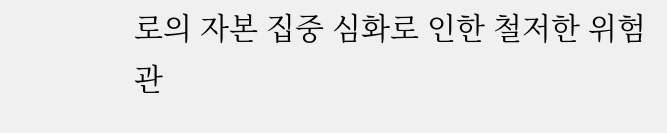로의 자본 집중 심화로 인한 철저한 위험관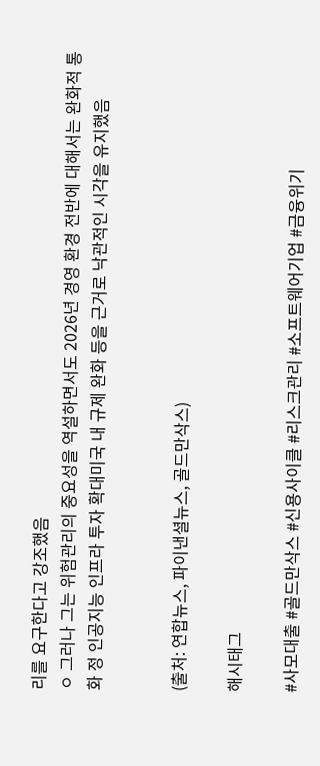리를 요구한다고 강조했음
ㅇ 그러나 그는 위험관리의 중요성을 역설하면서도 2026년 경영 환경 전반에 대해서는 완화적 통화 정 인공지능 인프라 투자 확대미국 내 규제 완화 등을 근거로 낙관적인 시각을 유지했음


(출처: 연합뉴스, 파이낸셜뉴스, 골드만삭스)

해시태그

#사모대출 #골드만삭스 #신용사이클 #리스크관리 #소프트웨어기업 #금융위기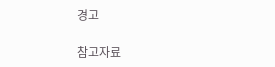경고

참고자료